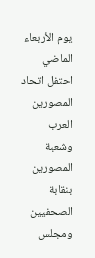يوم الأربعاء الماضي احتفل اتحاد المصورين العرب وشعبة المصورين بنقابة الصحفيين ومجلس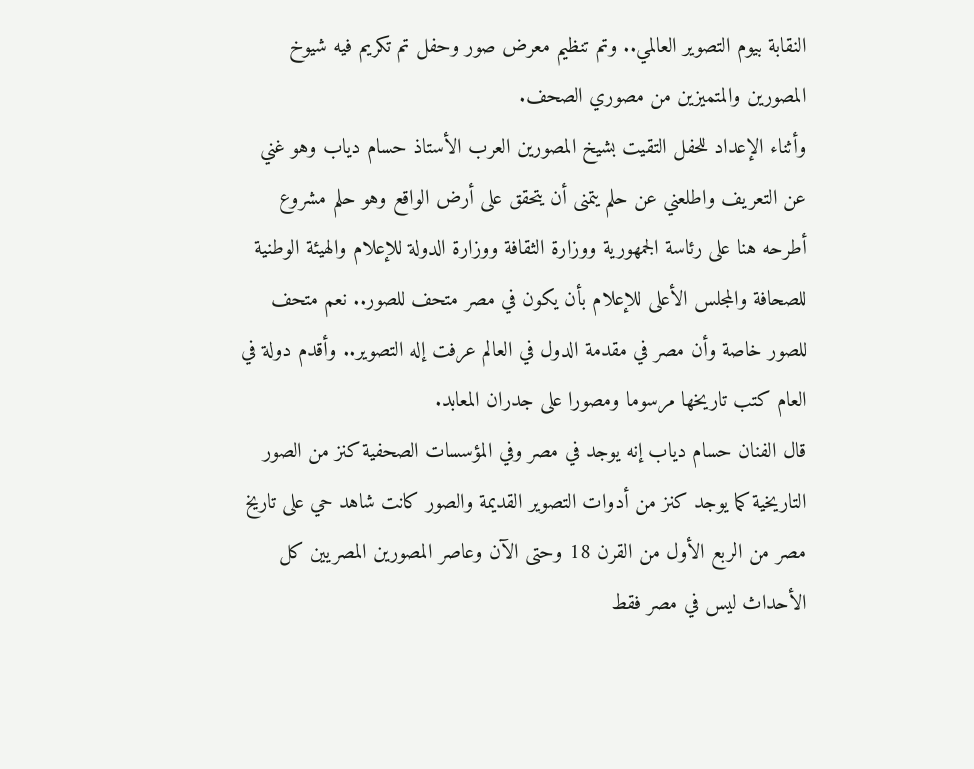النقابة بيوم التصوير العالمي.. وتم تنظيم معرض صور وحفل تم تكريم فيه شيوخ المصورين والمتميزين من مصوري الصحف.
وأثناء الإعداد للحفل التقيت بشيخ المصورين العرب الأستاذ حسام دياب وهو غني عن التعريف واطلعني عن حلم يتمنى أن يتحقق على أرض الواقع وهو حلم مشروع أطرحه هنا على رئاسة الجمهورية ووزارة الثقافة ووزارة الدولة للإعلام والهيئة الوطنية للصحافة والمجلس الأعلى للإعلام بأن يكون في مصر متحف للصور.. نعم متحف للصور خاصة وأن مصر في مقدمة الدول في العالم عرفت إله التصوير.. وأقدم دولة في العام كتب تاريخها مرسوما ومصورا على جدران المعابد.
قال الفنان حسام دياب إنه يوجد في مصر وفي المؤسسات الصحفية كنز من الصور التاريخية كما يوجد كنز من أدوات التصوير القديمة والصور كانت شاهد حي على تاريخ مصر من الربع الأول من القرن 18 وحتى الآن وعاصر المصورين المصريين كل الأحداث ليس في مصر فقط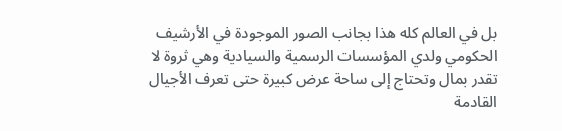بل في العالم كله هذا بجانب الصور الموجودة في الأرشيف الحكومي ولدي المؤسسات الرسمية والسيادية وهي ثروة لا تقدر بمال وتحتاج إلى ساحة عرض كبيرة حتى تعرف الأجيال القادمة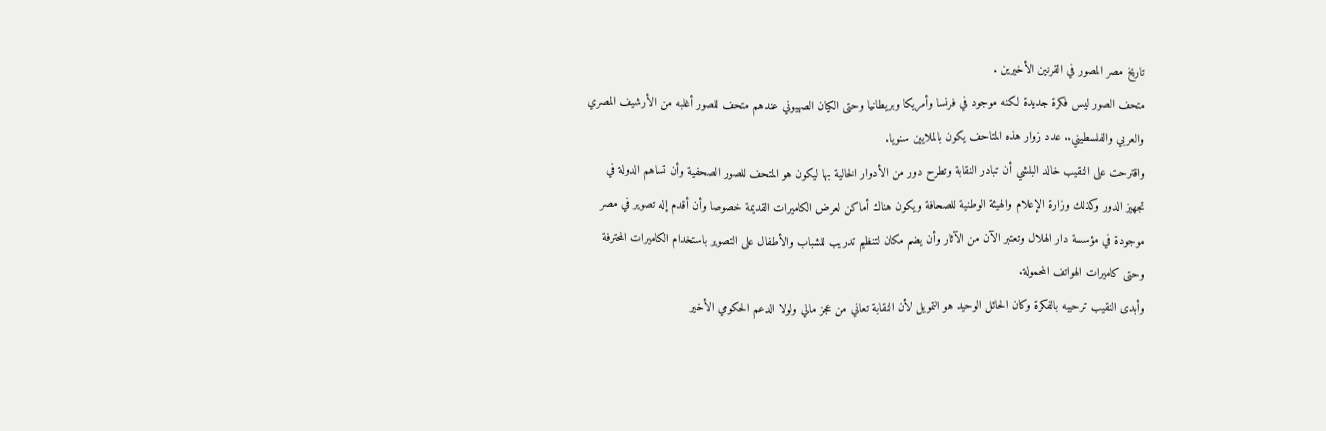تاريخ مصر المصور في القرنين الأخيرين .
متحف الصور ليس فكرة جديدة لكنه موجود في فرنسا وأمريكا وبريطانيا وحتى الكيان الصهيوني عندهم متحف للصور أغلبه من الأرشيف المصري والعربي والفلسطيني.. عدد زوار هذه المتاحف يكون بالملايين سنويا.
واقترحت على النقيب خالد البلشي أن تبادر النقابة وتطرح دور من الأدوار الخالية بها ليكون هو المتحف للصور الصحفية وأن تساهم الدولة في تجهيز الدور وكذلك وزارة الإعلام والهيئة الوطنية للصحافة ويكون هناك أماكن لعرض الكاميرات القديمة خصوصا وأن أقدم إله تصوير في مصر موجودة في مؤسسة دار الهلال وتعتبر الآن من الآثار وأن يضم مكان لتنظيم تدريب للشباب والأطفال على التصوير باستخدام الكاميرات المحترفة وحتى كاميرات الهواتف المحمولة.
وأبدى النقيب ترحيبه بالفكرة وكان الحائل الوحيد هو التمويل لأن النقابة تعاني من عجز مالي ولولا الدعم الحكومي الأخير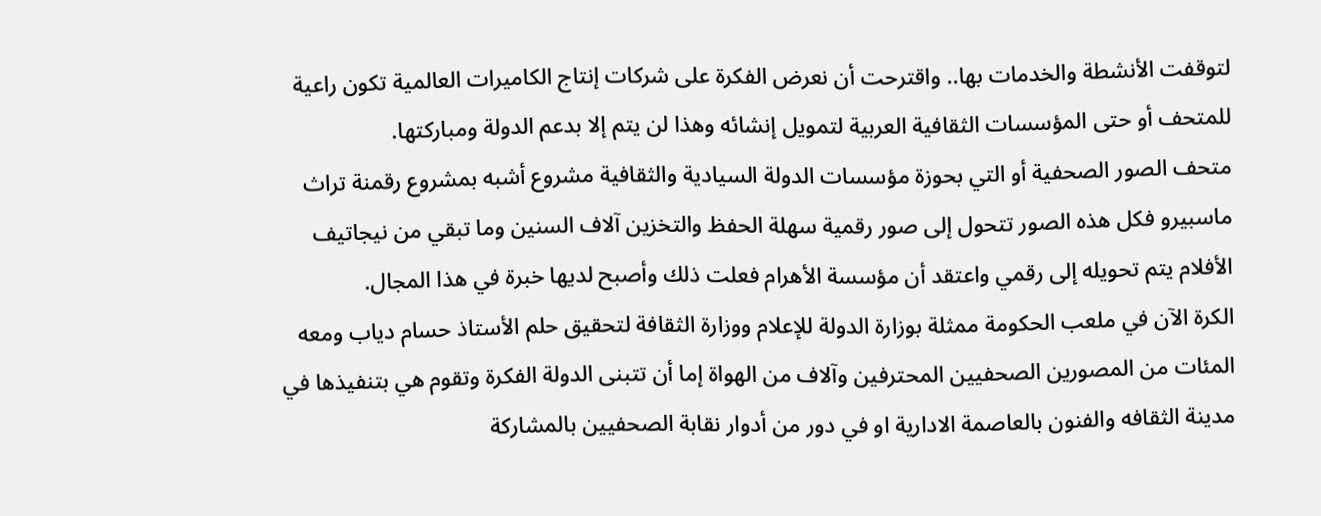لتوقفت الأنشطة والخدمات بها.. واقترحت أن نعرض الفكرة على شركات إنتاج الكاميرات العالمية تكون راعية للمتحف أو حتى المؤسسات الثقافية العربية لتمويل إنشائه وهذا لن يتم إلا بدعم الدولة ومباركتها.
متحف الصور الصحفية أو التي بحوزة مؤسسات الدولة السيادية والثقافية مشروع أشبه بمشروع رقمنة تراث ماسبيرو فكل هذه الصور تتحول إلى صور رقمية سهلة الحفظ والتخزين آلاف السنين وما تبقي من نيجاتيف الأفلام يتم تحويله إلى رقمي واعتقد أن مؤسسة الأهرام فعلت ذلك وأصبح لديها خبرة في هذا المجال.
الكرة الآن في ملعب الحكومة ممثلة بوزارة الدولة للإعلام ووزارة الثقافة لتحقيق حلم الأستاذ حسام دياب ومعه المئات من المصورين الصحفيين المحترفين وآلاف من الهواة إما أن تتبنى الدولة الفكرة وتقوم هي بتنفيذها في مدينة الثقافه والفنون بالعاصمة الادارية او في دور من أدوار نقابة الصحفيين بالمشاركة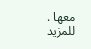معها .
للمزيد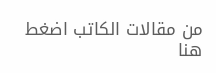من مقالات الكاتب اضغط هنا